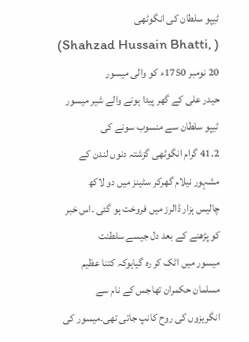ٹیپو سلطان کی انگوٹھی
(Shahzad Hussain Bhatti, )
20 نومبر 1750ء کو والی میسور
حیدر علی کے گھر پیدا ہونے والے شیر میسور ٹیپو سلطان سے منسوب سونے کی
41.2 گرام انگوٹھی گزشتہ دنوں لندن کے مشہور نیلام گھرکر سٹینز میں دو لاکھ
چالیس ہزار ڈالرز میں فروخت ہو گئی ۔اس خبر کو پڑھنے کے بعد دل جیسے سلطنت
میسور میں اٹک کر رہ گیاہوکہ کتنا عظیم مسلمان حکمران تھاجس کے نام سے
انگریزوں کی روح کانپ جاتی تھی۔میسور کی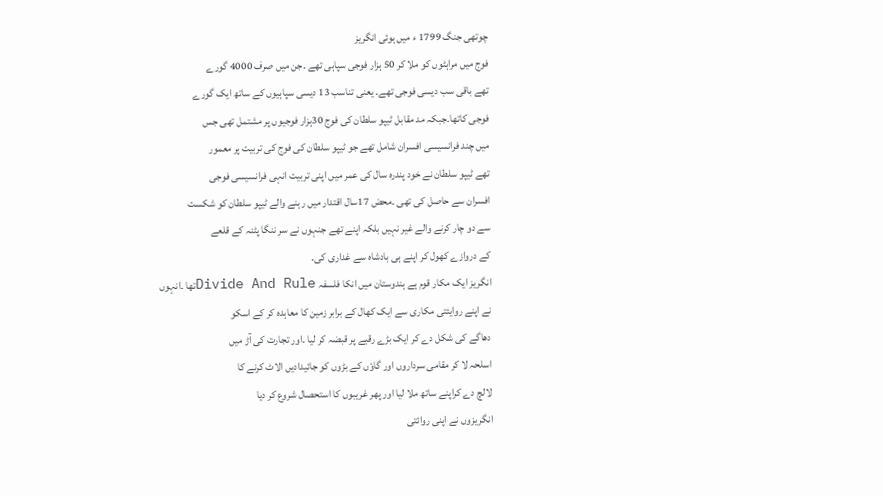چوتھی جنگ 1799 ء میں ہوئی انگریز
فوج میں مراہٹوں کو ملا کر 50 ہزار فوجی سپاہی تھے ۔جن میں صرف 4000 گورے
تھے باقی سب دیسی فوجی تھے۔ یعنی تناسب 13 دیسی سپاہیوں کے ساتھ ایک گورے
فوجی کاتھا۔جبکہ مد مقابل ٹیپو سلطان کی فوج 30ہزار فوجیوں پر مشتمل تھی جس
میں چند فرانسیسی افسران شامل تھے جو ٹیپو سلطان کی فوج کی تربیت پر معمور
تھے ٹیپو سلطان نے خود پندرہ سال کی عمر میں اپنی تربیت انہی فرانسیسی فوجی
افسران سے حاصل کی تھی ۔محض 17سال اقتدار میں رہنے والے ٹیپو سلطان کو شکست
سے دو چار کرنے والے غیر نہیں بلکہ اپنے تھے جنہوں نے سر ننگا پٹنہ کے قلعے
کے دروازے کھول کر اپنے ہی بادشاہ سے غداری کی۔
انگریز ایک مکار قوم ہے ہندوستان میں انکا فلسفہ Divide And Ruleتھا ۔انہوں
نے اپنے روایئتی مکاری سے ایک کھال کے برابر زمین کا معاہدہ کر کے اسکو
دھاگے کی شکل دے کر ایک بڑے رقبے پر قبضہ کر لیا ۔اور تجارت کی آڑ میں
اسلحہ لا کر مقامی سرداروں اور گاوٗں کے بڑوں کو جائیدادیں الاٹ کرنے کا
لالچ دے کراپنے ساتھ ملا لیا اور پھر غریبوں کا استحصال شروع کر دیا
انگریزوں نے اپنی روائتی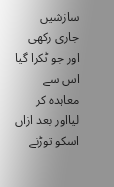سازشیں جاری رکھی اور جو ٹکرا گیا اس سے معاہدہ کر
لیااور بعد ازاں اسکو توڑنے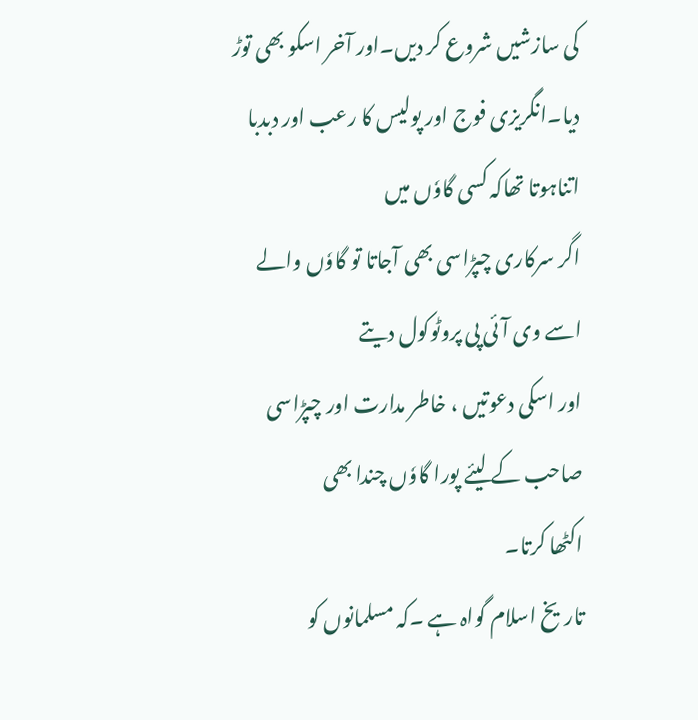کی سازشیں شروع کر دیں۔اور آخر اسکو بھی توڑ
دیا۔انگریزی فوج اور پولیس کا رعب اور دبدبا اتناہوتا تھاکہ کسی گاوٗں میں
اگر سرکاری چپڑاسی بھی آجاتا تو گاوٗں والے اسے وی آئی پی پروٹوکول دیتے
اور اسکی دعوتیں ، خاطر مدارت اور چپڑاسی صاحب کے لیئے پورا گاوٗں چندا بھی
اکٹھا کرتا۔
تاریخ اسلام گواہ ہے ۔کہ مسلمانوں کو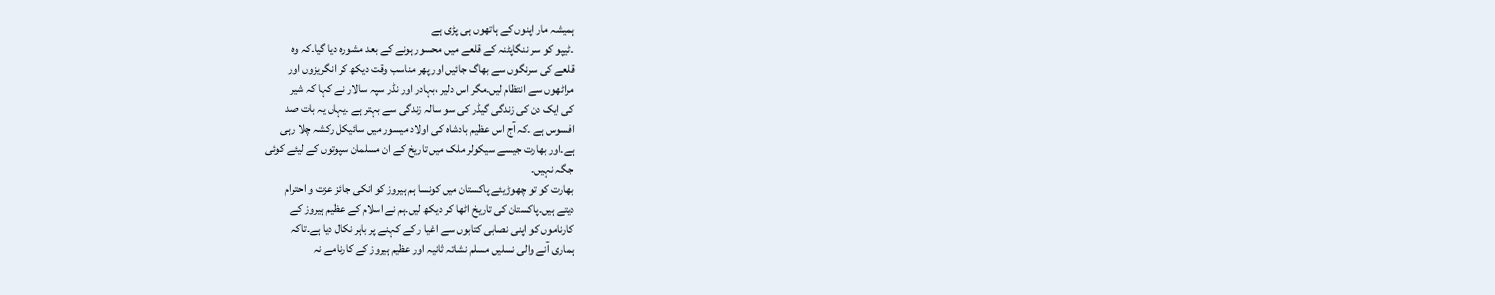ہمیشہ مار اپنوں کے ہاتھوں ہی پڑی ہے
۔ٹیپو کو سر ننگاپٹنہ کے قلعے میں محسور ہونے کے بعد مشورہ دیا گیا۔کہ وہ
قلعے کی سرنگوں سے بھاگ جائیں اور پھر مناسب وقت دیکھ کر انگریزوں اور
مراٹھوں سے انتظام لیں۔مگر اس دلیر ،بہادر اور نڈر سپہ سالار نے کہا کہ شیر
کی ایک دن کی زندگی گیڈر کی سو سالہ زندگی سے بہتر ہے ۔یہاں یہ بات صد
افسوس ہے ۔کہ آج اس عظیم بادشاہ کی اولاد میسور میں سائیکل رکشہ چلا رہی
ہے۔اور بھارت جیسے سیکولر ملک میں تاریخ کے ان مسلمان سپوتوں کے لیئے کوئی
جگہ نہیں۔
بھارت کو تو چھوڑیئے پاکستان میں کونسا ہم ہیروز کو انکی جائز عزت و احترام
دیتے ہیں۔پاکستان کی تاریخ اٹھا کر دیکھ لیں۔ہم نے اسلام کے عظیم ہیروز کے
کارناموں کو اپنی نصابی کتابوں سے اغیا ر کے کہنے پر باہر نکال دیا ہے۔تاکہ
ہماری آنے والی نسلیں مسلم نشاتہ ثانیہ اور عظیم ہیروز کے کارنامے نہ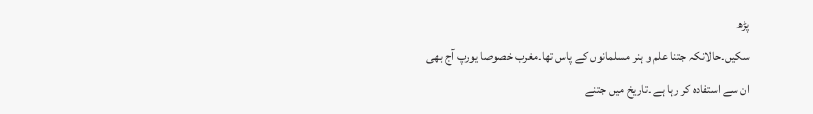پڑھ
سکیں۔حالانکہ جتنا علم و ہنر مسلمانوں کے پاس تھا۔مغرب خصوصا یورپ آج بھی
ان سے استفادہ کر رہا ہے ۔تاریخ میں جتنے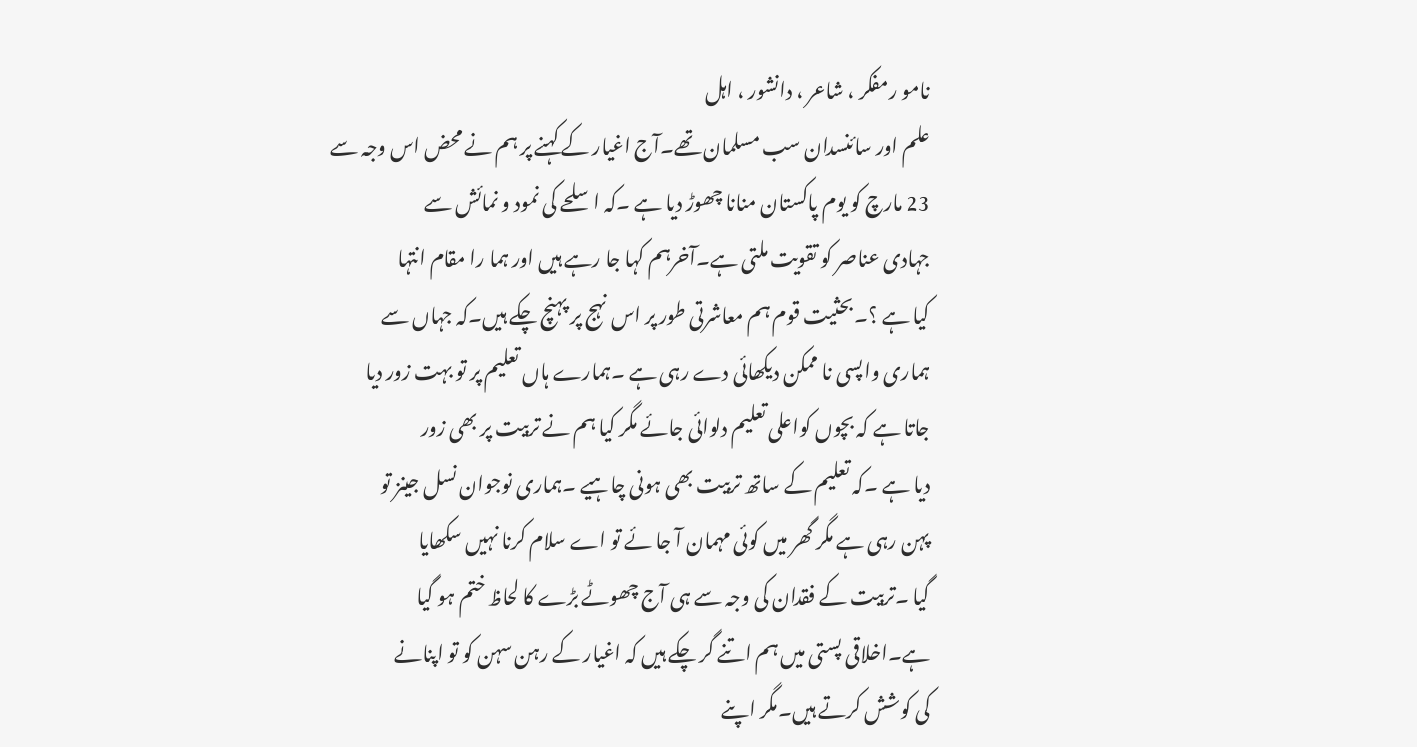نامو رمفکر ، شاعر ، دانشور ، اہل
علم اور سائنسدان سب مسلمان تھے۔آج اغیار کے کہنے پر ہم نے محض اس وجہ سے
23 مارچ کو یوم پاکستان منانا چھوڑ دیا ہے ۔کہ اسلحے کی نمود و نمائش سے
جہادی عناصر کو تقویت ملتی ہے۔آخرہم کہا جا رہے ہیں اور ہما را مقام انتہا
کیا ہے ؟۔بحثیت قوم ہم معاشرتی طور پر اس نہج پر پہنچ چکے ہیں۔کہ جہاں سے
ہماری واپسی نا ممکن دیکھائی دے رہی ہے ۔ہمارے ہاں تعلیم پر تو بہت زور دیا
جاتا ہے کہ بچوں کواعلی تعلیم دلوائی جائے مگر کیا ہم نے تربیت پر بھی زور
دیا ہے ۔کہ تعلیم کے ساتھ تربیت بھی ہونی چاہیے ۔ہماری نوجوان نسل جینز تو
پہن رہی ہے مگر گھر میں کوئی مہمان آ جا ئے تو اے سلام کرنا نہیں سکھایا
گیا ۔تربیت کے فقدان کی وجہ سے ہی آج چھوٹے بڑے کا لحاظ ختم ہو گیا
ہے۔اخلاقی پستی میں ہم اتنے گر چکے ہیں کہ اغیار کے رہن سہن کو تو اپنانے
کی کوشش کرتے ہیں۔مگر اپنے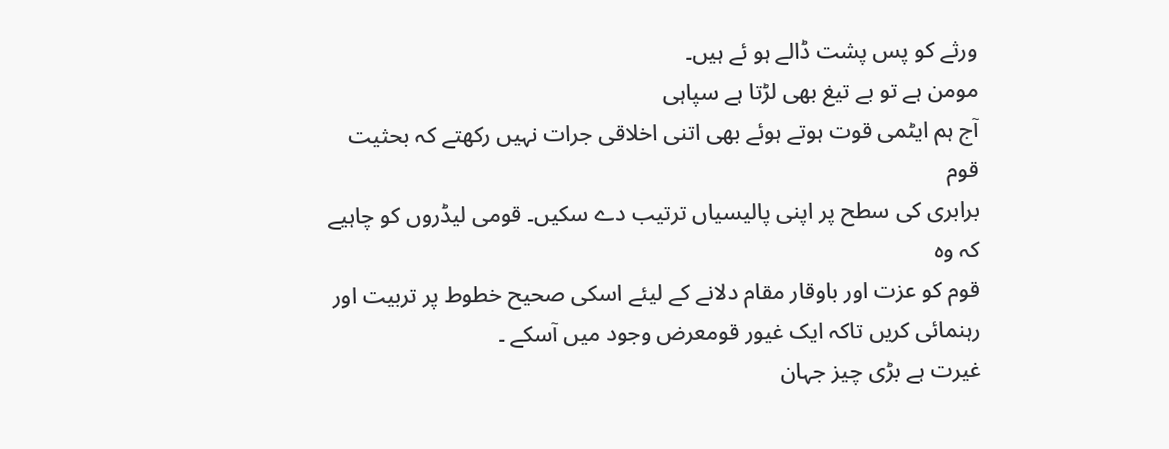ورثے کو پس پشت ڈالے ہو ئے ہیں۔
مومن ہے تو بے تیغ بھی لڑتا ہے سپاہی
آج ہم ایٹمی قوت ہوتے ہوئے بھی اتنی اخلاقی جرات نہیں رکھتے کہ بحثیت قوم
برابری کی سطح پر اپنی پالیسیاں ترتیب دے سکیں۔ قومی لیڈروں کو چاہیے کہ وہ
قوم کو عزت اور باوقار مقام دلانے کے لیئے اسکی صحیح خطوط پر تربیت اور
رہنمائی کریں تاکہ ایک غیور قومعرض وجود میں آسکے ۔
غیرت ہے بڑی چیز جہان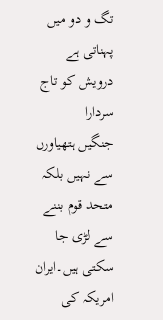تگ و دو میں پہناتی ہے درویش کو تاج سردارا
جنگیں ہتھیاورں سے نہیں بلکہ متحد قوم بننے سے لڑی جا سکتی ہیں۔ایران
امریکہ کی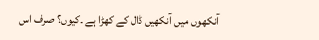آنکھوں میں آنکھیں ڈال کے کھڑا ہے ۔کیوں؟ صرف اس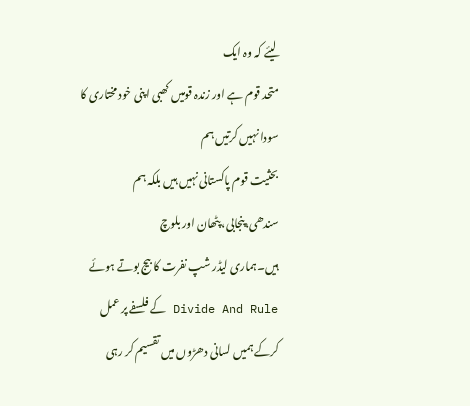لیئے کہ وہ ایک
متحد قوم ہے اور زندہ قومیں کھبی اپنی خود مختاری کا سودا نہیں کرتیں ہم
بحثیت قوم پاکستانی نہیں ہیں بلکہ ہم سندھی،پنجابی، پٹھان اور بلوچ
ہیں۔ہماری لیڈر شپ نفرت کا بیج بوتے ہوئے Divide And Rule کے فلسفے پر عمل
کرکے ہمیں لسانی دھڑوں میں تقسیم کر رہی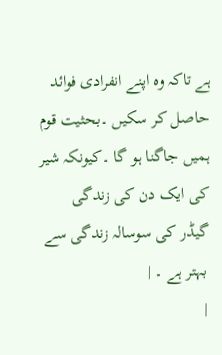ہے تاکہ وہ اپنے انفرادی فوائد
حاصل کر سکیں ۔بحثیت قوم ہمیں جاگنا ہو گا ۔کیونکہ شیر کی ایک دن کی زندگی
گیڈر کی سوسالہ زندگی سے بہتر ہے ۔ |
|